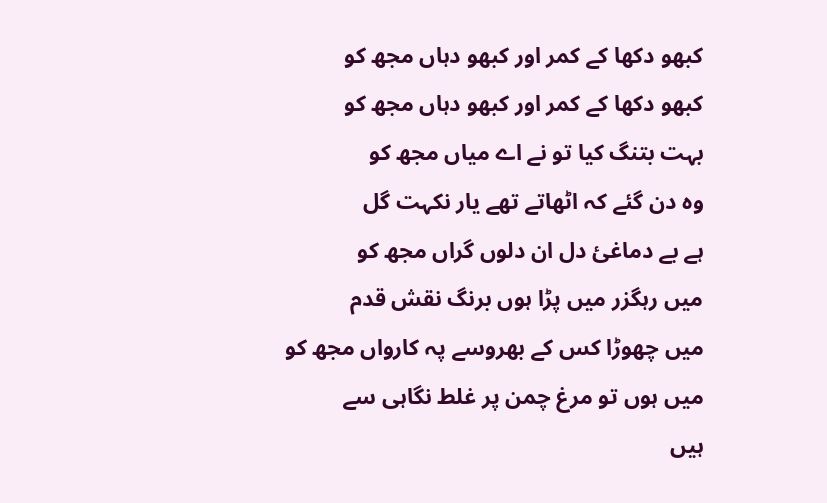کبھو دکھا کے کمر اور کبھو دہاں مجھ کو
کبھو دکھا کے کمر اور کبھو دہاں مجھ کو
بہت بتنگ کیا تو نے اے میاں مجھ کو
وہ دن گئے کہ اٹھاتے تھے یار نکہت گل
ہے بے دماغیٔ دل ان دلوں گراں مجھ کو
میں رہگزر میں پڑا ہوں برنگ نقش قدم
میں چھوڑا کس کے بھروسے پہ کارواں مجھ کو
میں ہوں تو مرغ چمن پر غلط نگاہی سے
ہیں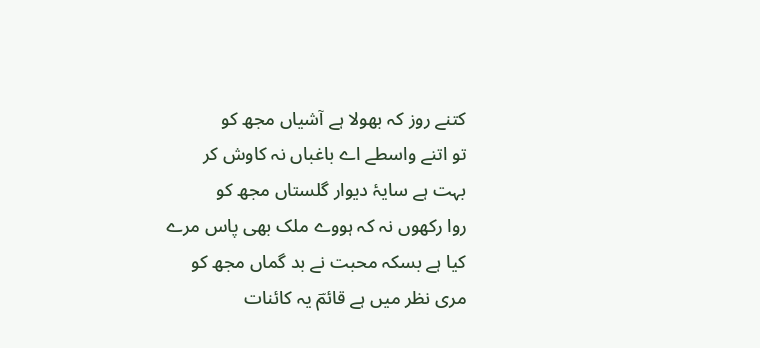کتنے روز کہ بھولا ہے آشیاں مجھ کو
تو اتنے واسطے اے باغباں نہ کاوش کر
بہت ہے سایۂ دیوار گلستاں مجھ کو
روا رکھوں نہ کہ ہووے ملک بھی پاس مرے
کیا ہے بسکہ محبت نے بد گماں مجھ کو
مری نظر میں ہے قائمؔ یہ کائنات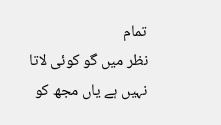تمام
نظر میں گو کوئی لاتا نہیں ہے یاں مجھ کو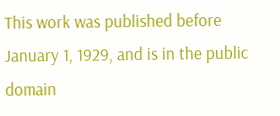This work was published before January 1, 1929, and is in the public domain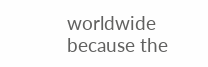worldwide because the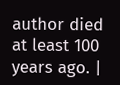author died at least 100 years ago. |